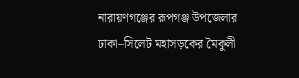নারায়ণগঞ্জের রূপগঞ্জ উপজেলার ঢাকা–সিলেট মহাসড়কের মৈকুলী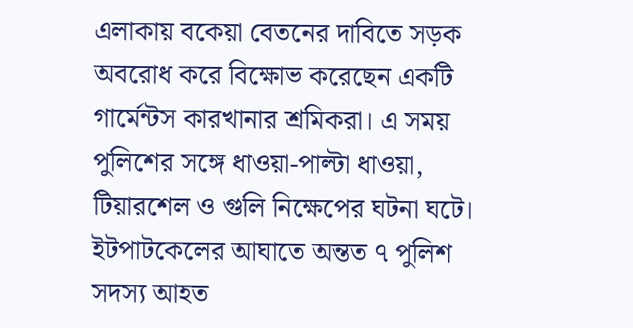এলাকায় বকেয়া বেতনের দাবিতে সড়ক অবরোধ করে বিক্ষোভ করেছেন একটি গার্মেন্টস কারখানার শ্রমিকরা। এ সময় পুলিশের সঙ্গে ধাওয়া-পাল্টা ধাওয়া, টিয়ারশেল ও গুলি নিক্ষেপের ঘটনা ঘটে। ইটপাটকেলের আঘাতে অন্তত ৭ পুলিশ সদস্য আহত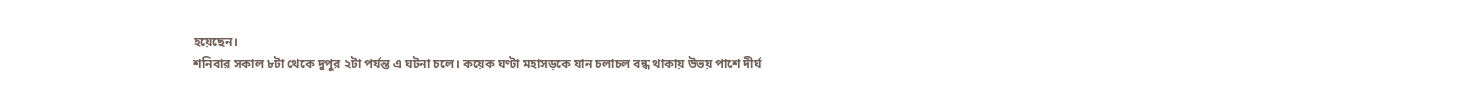হয়েছেন।
শনিবার সকাল ৮টা থেকে দুপুর ২টা পর্যন্ত এ ঘটনা চলে। কয়েক ঘণ্টা মহাসড়কে যান চলাচল বন্ধ থাকায় উভয় পাশে দীর্ঘ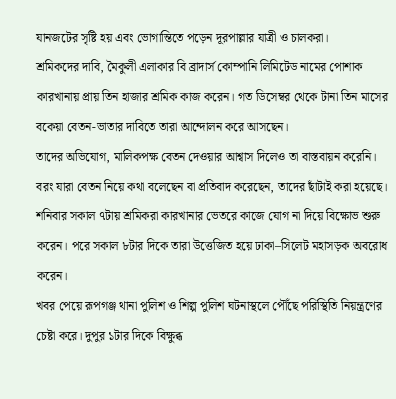যানজটের সৃষ্টি হয় এবং ভোগান্তিতে পড়েন দূরপাল্লার যাত্রী ও চালকরা।
শ্রমিকদের দাবি, মৈকুলী এলাকার বি ব্রাদার্স কোম্পানি লিমিটেড নামের পোশাক কারখানায় প্রায় তিন হাজার শ্রমিক কাজ করেন। গত ডিসেম্বর থেকে টানা তিন মাসের বকেয়া বেতন-ভাতার দাবিতে তারা আন্দোলন করে আসছেন।
তাদের অভিযোগ, মালিকপক্ষ বেতন দেওয়ার আশ্বাস দিলেও তা বাস্তবায়ন করেনি। বরং যারা বেতন নিয়ে কথা বলেছেন বা প্রতিবাদ করেছেন, তাদের ছাঁটাই করা হয়েছে।
শনিবার সকাল ৭টায় শ্রমিকরা কারখানার ভেতরে কাজে যোগ না দিয়ে বিক্ষোভ শুরু করেন। পরে সকাল ৮টার দিকে তারা উত্তেজিত হয়ে ঢাকা–সিলেট মহাসড়ক অবরোধ করেন।
খবর পেয়ে রূপগঞ্জ থানা পুলিশ ও শিল্প পুলিশ ঘটনাস্থলে পৌঁছে পরিস্থিতি নিয়ন্ত্রণের চেষ্টা করে। দুপুর ১টার দিকে বিক্ষুব্ধ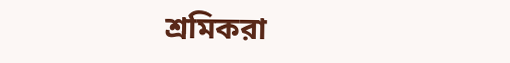শ্রমিকরা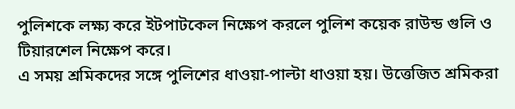পুলিশকে লক্ষ্য করে ইটপাটকেল নিক্ষেপ করলে পুলিশ কয়েক রাউন্ড গুলি ও টিয়ারশেল নিক্ষেপ করে।
এ সময় শ্রমিকদের সঙ্গে পুলিশের ধাওয়া-পাল্টা ধাওয়া হয়। উত্তেজিত শ্রমিকরা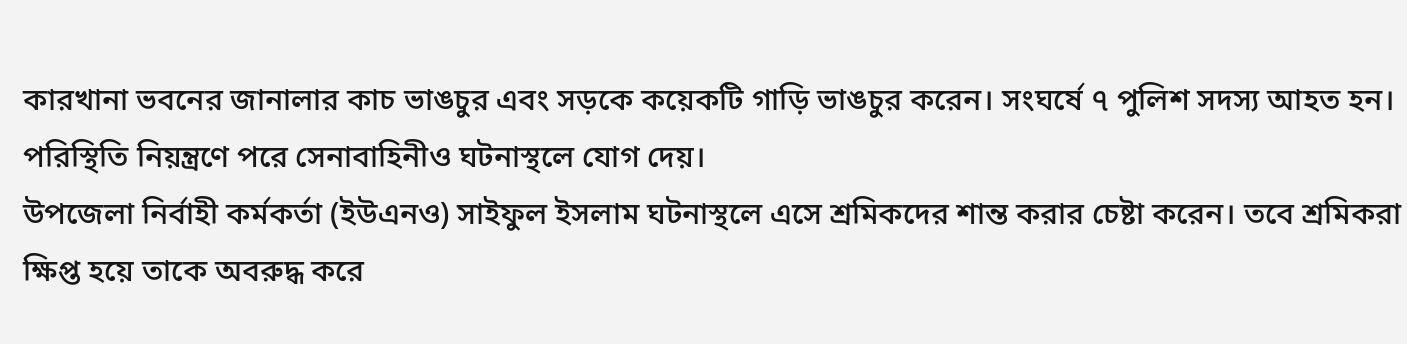কারখানা ভবনের জানালার কাচ ভাঙচুর এবং সড়কে কয়েকটি গাড়ি ভাঙচুর করেন। সংঘর্ষে ৭ পুলিশ সদস্য আহত হন।
পরিস্থিতি নিয়ন্ত্রণে পরে সেনাবাহিনীও ঘটনাস্থলে যোগ দেয়।
উপজেলা নির্বাহী কর্মকর্তা (ইউএনও) সাইফুল ইসলাম ঘটনাস্থলে এসে শ্রমিকদের শান্ত করার চেষ্টা করেন। তবে শ্রমিকরা ক্ষিপ্ত হয়ে তাকে অবরুদ্ধ করে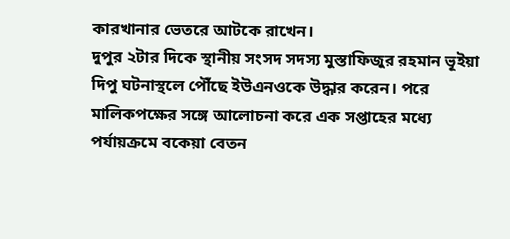কারখানার ভেতরে আটকে রাখেন।
দুপুর ২টার দিকে স্থানীয় সংসদ সদস্য মুস্তাফিজুর রহমান ভূইয়া দিপু ঘটনাস্থলে পৌঁছে ইউএনওকে উদ্ধার করেন। পরে মালিকপক্ষের সঙ্গে আলোচনা করে এক সপ্তাহের মধ্যে পর্যায়ক্রমে বকেয়া বেতন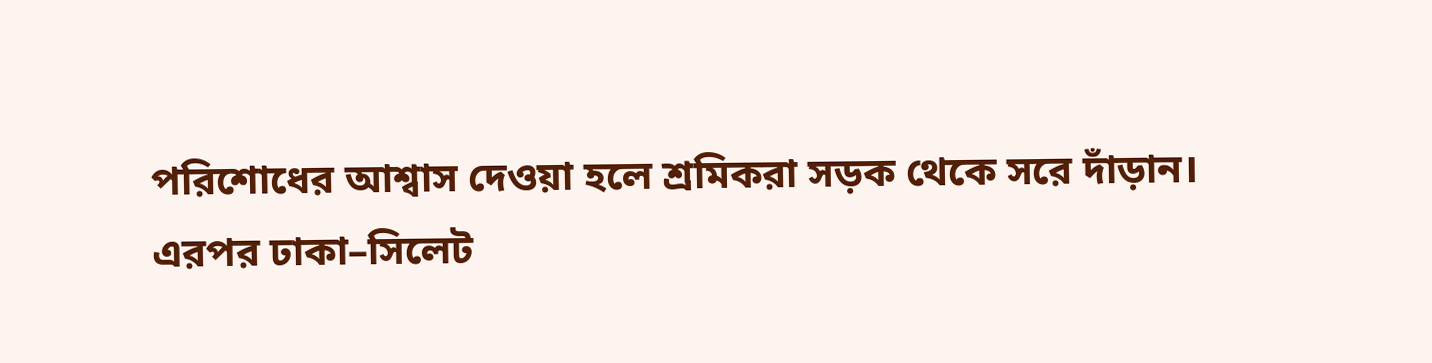পরিশোধের আশ্বাস দেওয়া হলে শ্রমিকরা সড়ক থেকে সরে দাঁড়ান।
এরপর ঢাকা–সিলেট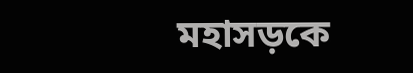মহাসড়কে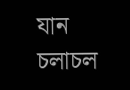যান চলাচল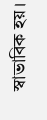স্বাভাবিক হয়।